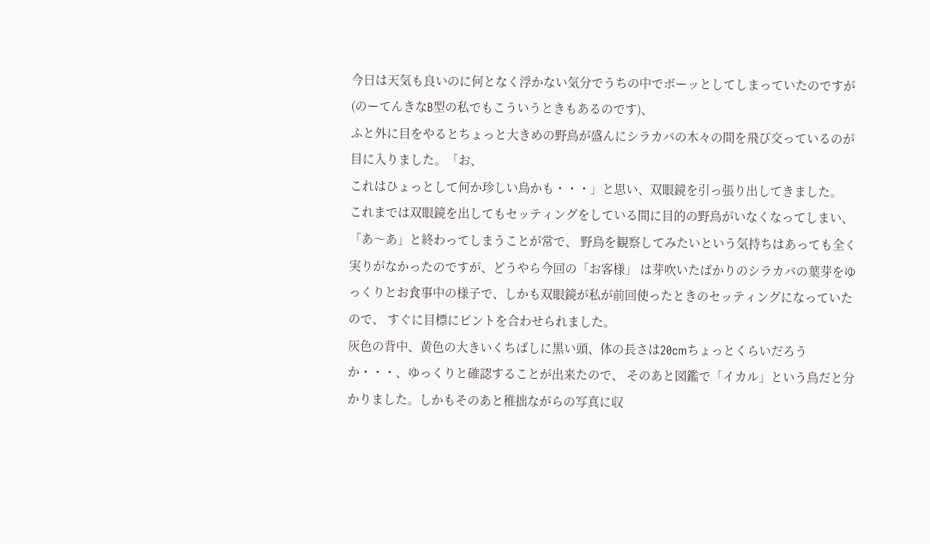今日は天気も良いのに何となく浮かない気分でうちの中でボーッとしてしまっていたのですが
(のーてんきなB型の私でもこういうときもあるのです)、
ふと外に目をやるとちょっと大きめの野鳥が盛んにシラカバの木々の間を飛び交っているのが目に入りました。「お、
これはひょっとして何か珍しい鳥かも・・・」と思い、双眼鏡を引っ張り出してきました。
これまでは双眼鏡を出してもセッティングをしている間に目的の野鳥がいなくなってしまい、「あ〜あ」と終わってしまうことが常で、 野鳥を観察してみたいという気持ちはあっても全く実りがなかったのですが、どうやら今回の「お客様」 は芽吹いたばかりのシラカバの葉芽をゆっくりとお食事中の様子で、しかも双眼鏡が私が前回使ったときのセッティングになっていたので、 すぐに目標にピントを合わせられました。
灰色の背中、黄色の大きいくちばしに黒い頭、体の長さは20cmちょっとくらいだろうか・・・、ゆっくりと確認することが出来たので、 そのあと図鑑で「イカル」という鳥だと分かりました。しかもそのあと稚拙ながらの写真に収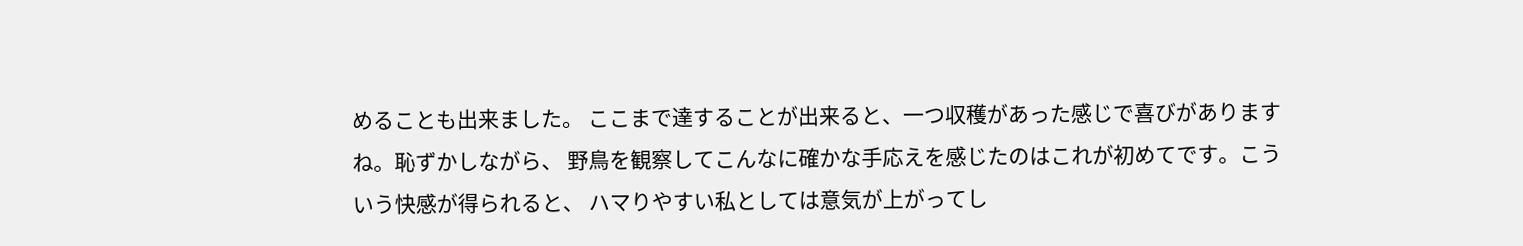めることも出来ました。 ここまで達することが出来ると、一つ収穫があった感じで喜びがありますね。恥ずかしながら、 野鳥を観察してこんなに確かな手応えを感じたのはこれが初めてです。こういう快感が得られると、 ハマりやすい私としては意気が上がってし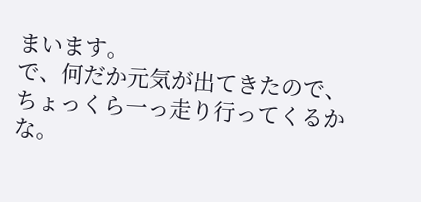まいます。
で、何だか元気が出てきたので、ちょっくら一っ走り行ってくるかな。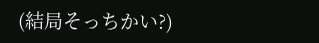(結局そっちかい?)